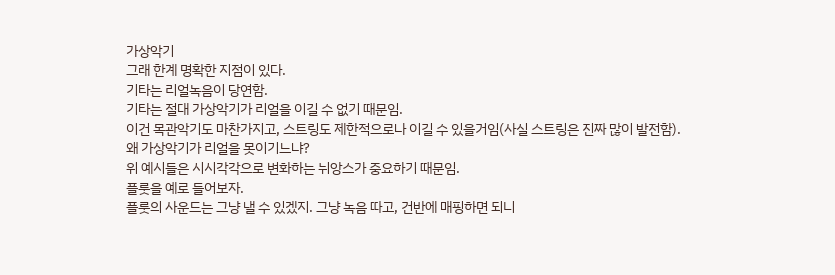가상악기
그래 한계 명확한 지점이 있다.
기타는 리얼녹음이 당연함.
기타는 절대 가상악기가 리얼을 이길 수 없기 때문임.
이건 목관악기도 마찬가지고, 스트링도 제한적으로나 이길 수 있을거임(사실 스트링은 진짜 많이 발전함).
왜 가상악기가 리얼을 못이기느냐?
위 예시들은 시시각각으로 변화하는 뉘앙스가 중요하기 때문임.
플룻을 예로 들어보자.
플룻의 사운드는 그냥 낼 수 있겠지. 그냥 녹음 따고, 건반에 매핑하면 되니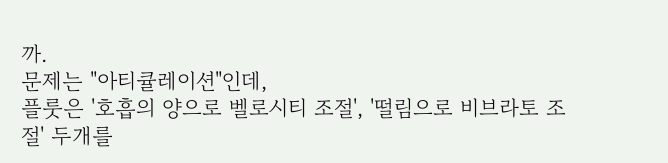까.
문제는 "아티큘레이션"인데,
플룻은 '호흡의 양으로 벨로시티 조절', '떨림으로 비브라토 조절' 두개를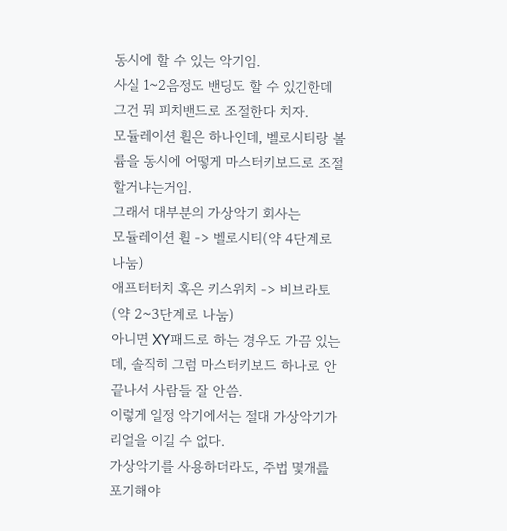동시에 할 수 있는 악기임.
사실 1~2음정도 밴딩도 할 수 있긴한데 그건 뭐 피치밴드로 조절한다 치자.
모듈레이션 휠은 하나인데, 벨로시티랑 볼륨을 동시에 어떻게 마스터키보드로 조절할거냐는거임.
그래서 대부분의 가상악기 회사는
모듈레이션 휠 -> 벨로시티(약 4단계로 나눔)
애프터터치 혹은 키스위치 -> 비브라토(약 2~3단계로 나눔)
아니면 XY패드로 하는 경우도 가끔 있는데, 솔직히 그럼 마스터키보드 하나로 안끝나서 사람들 잘 안씀.
이렇게 일정 악기에서는 절대 가상악기가 리얼을 이길 수 없다.
가상악기를 사용하더라도, 주법 몇개릂 포기해야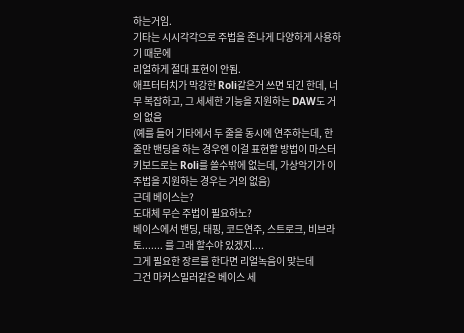하는거임.
기타는 시시각각으로 주법을 존나게 다양하게 사용하기 때문에
리얼하게 절대 표현이 안됨.
애프터터치가 막강한 Roli같은거 쓰면 되긴 한데, 너무 복잡하고, 그 세세한 기능을 지원하는 DAW도 거의 없음
(예를 들어 기타에서 두 줄을 동시에 연주하는데, 한 줄만 밴딩을 하는 경우엔 이걸 표현할 방법이 마스터키보드로는 Roli를 쓸수밖에 없는데, 가상악기가 이 주법을 지원하는 경우는 거의 없음)
근데 베이스는?
도대체 무슨 주법이 필요하노?
베이스에서 밴딩, 태핑, 코드연주, 스트로크, 비브라토....... 를 그래 할수야 있겠지....
그게 필요한 장르를 한다면 리얼녹음이 맞는데
그건 마커스밀러같은 베이스 세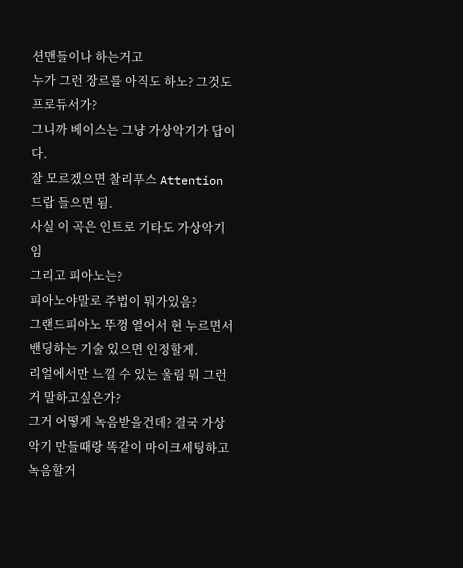션맨들이나 하는거고
누가 그런 장르를 아직도 하노? 그것도 프로듀서가?
그니까 베이스는 그냥 가상악기가 답이다.
잘 모르겠으면 찰리푸스 Attention 드랍 들으면 됨.
사실 이 곡은 인트로 기타도 가상악기임
그리고 피아노는?
피아노야말로 주법이 뭐가있음?
그랜드피아노 뚜껑 열어서 현 누르면서 밴딩하는 기술 있으면 인정할게.
리얼에서만 느낄 수 있는 울림 뭐 그런거 말하고싶은가?
그거 어떻게 녹음받을건데? 결국 가상악기 만들때랑 똑같이 마이크세팅하고 녹음할거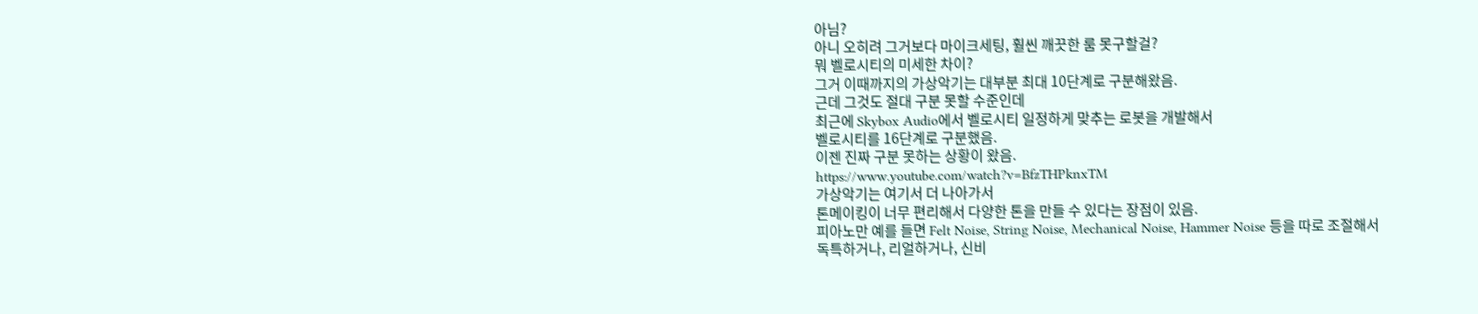아님?
아니 오히려 그거보다 마이크세팅, 훨씬 깨끗한 룸 못구할걸?
뭐 벨로시티의 미세한 차이?
그거 이때까지의 가상악기는 대부분 최대 10단계로 구분해왔음.
근데 그것도 절대 구분 못할 수준인데
최근에 Skybox Audio에서 벨로시티 일정하게 맞추는 로봇을 개발해서
벨로시티를 16단계로 구분했음.
이젠 진짜 구분 못하는 상황이 왔음.
https://www.youtube.com/watch?v=BfzTHPknxTM
가상악기는 여기서 더 나아가서
톤메이킹이 너무 편리해서 다양한 톤을 만들 수 있다는 장점이 있음.
피아노만 예를 들면 Felt Noise, String Noise, Mechanical Noise, Hammer Noise 등을 따로 조절해서
독특하거나, 리얼하거나, 신비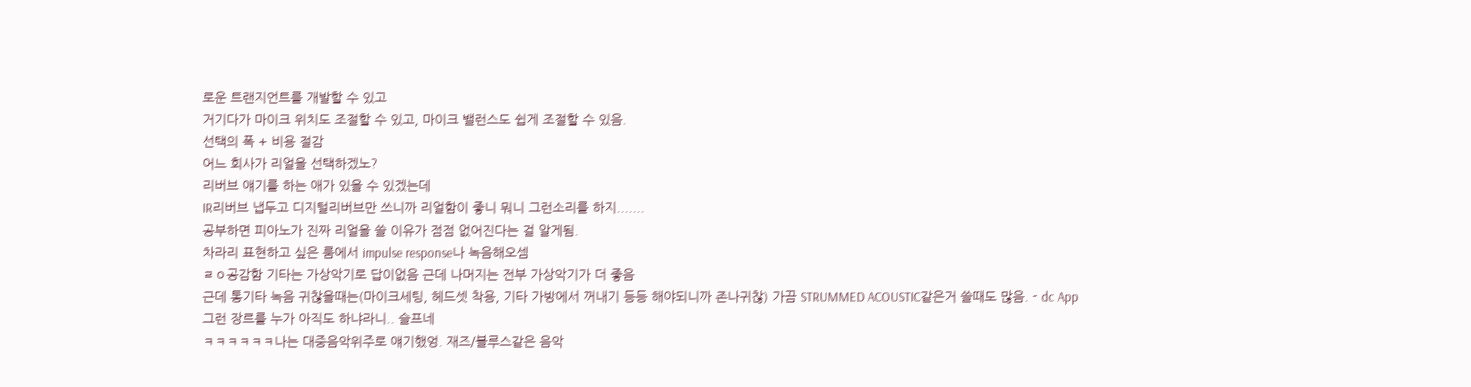로운 트랜지언트를 개발할 수 있고
거기다가 마이크 위치도 조절할 수 있고, 마이크 밸런스도 쉽게 조절할 수 있음.
선택의 폭 + 비용 절감
어느 회사가 리얼을 선택하겠노?
리버브 얘기를 하는 애가 있을 수 있겠는데
IR리버브 냅두고 디지털리버브만 쓰니까 리얼함이 좋니 뭐니 그런소리를 하지.......
공부하면 피아노가 진짜 리얼을 쓸 이유가 점점 없어진다는 걸 알게됨.
차라리 표현하고 싶은 룸에서 impulse response나 녹음해오셈
ㄹㅇ공감함 기타는 가상악기로 답이없음 근데 나머지는 전부 가상악기가 더 좋음
근데 통기타 녹음 귀찮을때는(마이크세팅, 헤드셋 착용, 기타 가방에서 꺼내기 등등 해야되니까 존나귀찮) 가끔 STRUMMED ACOUSTIC같은거 쓸때도 많음. - dc App
그런 장르를 누가 아직도 하냐라니.. 슬프네
ㅋㅋㅋㅋㅋㅋ나는 대중음악위주로 얘기했엉. 재즈/블루스같은 음악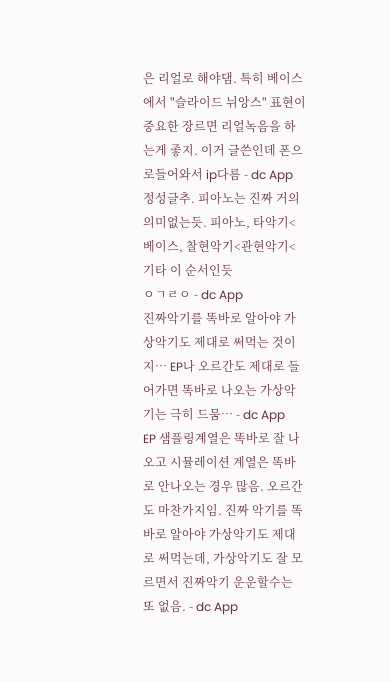은 리얼로 해야댐. 특히 베이스에서 "슬라이드 뉘앙스" 표현이 중요한 장르면 리얼녹음을 하는게 좋지. 이거 글쓴인데 폰으로들어와서 ip다름 - dc App
정성글추. 피아노는 진짜 거의 의미없는듯. 피아노, 타악기<베이스, 찰현악기<관현악기<기타 이 순서인듯
ㅇㄱㄹㅇ - dc App
진짜악기를 똑바로 알아야 가상악기도 제대로 써먹는 것이지… EP나 오르간도 제대로 들어가면 똑바로 나오는 가상악기는 극히 드뭄… - dc App
EP 샘플링계열은 똑바로 잘 나오고 시뮬레이션 계열은 똑바로 안나오는 경우 많음. 오르간도 마찬가지임. 진짜 악기를 똑바로 알아야 가상악기도 제대로 써먹는데, 가상악기도 잘 모르면서 진짜악기 운운할수는 또 없음. - dc App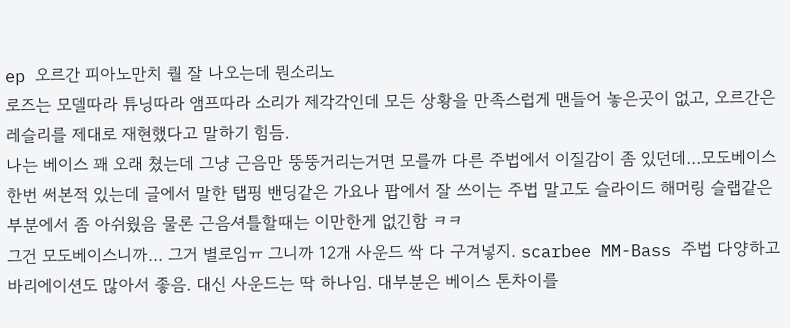ep 오르간 피아노만치 퀄 잘 나오는데 뭔소리노
로즈는 모델따라 튜닝따라 앰프따라 소리가 제각각인데 모든 상황을 만족스럽게 맨들어 놓은곳이 없고, 오르간은 레슬리를 제대로 재현했다고 말하기 힘듬.
나는 베이스 꽤 오래 쳤는데 그냥 근음만 뚱뚱거리는거면 모를까 다른 주법에서 이질감이 좀 있던데…모도베이스 한번 써본적 있는데 글에서 말한 탭핑 밴딩같은 가요나 팝에서 잘 쓰이는 주법 말고도 슬라이드 해머링 슬랩같은부분에서 좀 아쉬웠음 물론 근음셔틀할때는 이만한게 없긴함 ㅋㅋ
그건 모도베이스니까... 그거 별로임ㅠ 그니까 12개 사운드 싹 다 구겨넣지. scarbee MM-Bass 주법 다양하고 바리에이션도 많아서 좋음. 대신 사운드는 딱 하나임. 대부분은 베이스 톤차이를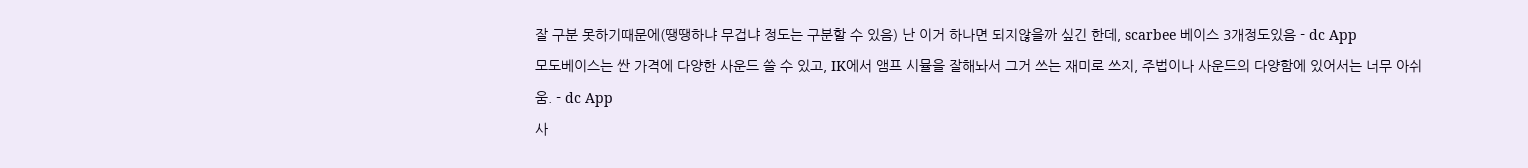잘 구분 못하기때문에(땡땡하냐 무겁냐 정도는 구분할 수 있음) 난 이거 하나면 되지않을까 싶긴 한데, scarbee 베이스 3개정도있음 - dc App
모도베이스는 싼 가격에 다양한 사운드 쓸 수 있고, IK에서 앰프 시뮬을 잘해놔서 그거 쓰는 재미로 쓰지, 주법이나 사운드의 다양함에 있어서는 너무 아쉬움. - dc App
사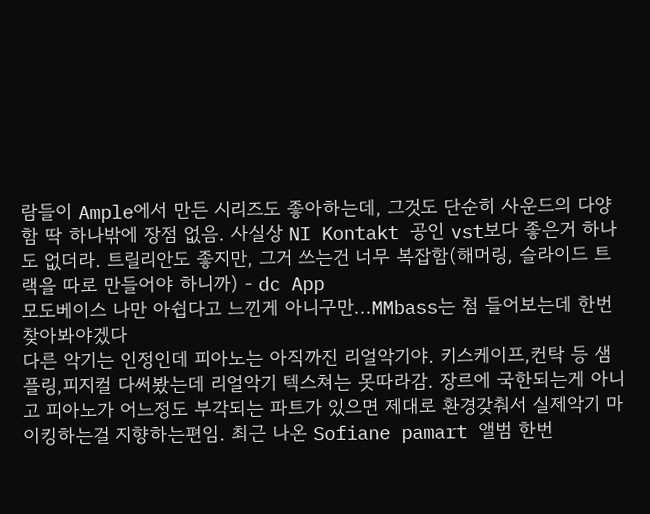람들이 Ample에서 만든 시리즈도 좋아하는데, 그것도 단순히 사운드의 다양함 딱 하나밖에 장점 없음. 사실상 NI Kontakt 공인 vst보다 좋은거 하나도 없더라. 트릴리안도 좋지만, 그거 쓰는건 너무 복잡함(해머링, 슬라이드 트랙을 따로 만들어야 하니까) - dc App
모도베이스 나만 아쉽다고 느낀게 아니구만...MMbass는 첨 들어보는데 한번 찾아봐야겠다
다른 악기는 인정인데 피아노는 아직까진 리얼악기야. 키스케이프,컨탁 등 샘플링,피지컬 다써봤는데 리얼악기 텍스쳐는 못따라감. 장르에 국한되는게 아니고 피아노가 어느정도 부각되는 파트가 있으면 제대로 환경갖춰서 실제악기 마이킹하는걸 지향하는편임. 최근 나온 Sofiane pamart 앨범 한번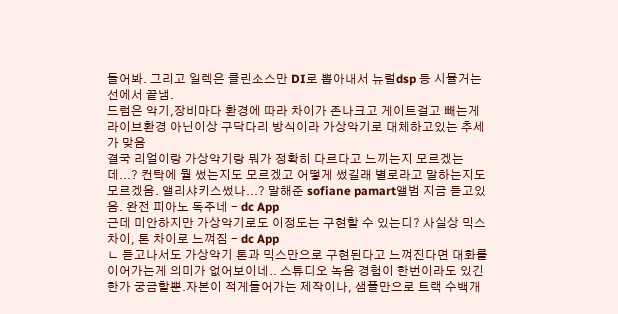들어봐. 그리고 일렉은 클린소스만 DI로 뽑아내서 뉴럴dsp 등 시뮬거는선에서 끝냄.
드럼은 악기,장비마다 환경에 따라 차이가 존나크고 게이트걸고 빼는게 라이브환경 아닌이상 구닥다리 방식이라 가상악기로 대체하고있는 추세가 맞음
결국 리얼이랑 가상악기랑 뭐가 정확히 다르다고 느끼는지 모르겠는데...? 컨탁에 뭘 썼는지도 모르겠고 어떻게 썼길래 별로라고 말하는지도 모르겠음. 앨리샤키스썼나...? 말해준 sofiane pamart앨범 지금 듣고있음. 완전 피아노 독주네 - dc App
근데 미안하지만 가상악기로도 이정도는 구현할 수 있는디? 사실상 믹스차이, 톤 차이로 느껴짐 - dc App
ㄴ 듣고나서도 가상악기 톤과 믹스만으로 구현된다고 느껴진다면 대화를 이어가는게 의미가 없어보이네.. 스튜디오 녹음 경험이 한번이라도 있긴한가 궁금할뿐.자본이 적게들어가는 제작이나, 샘플만으로 트랙 수백개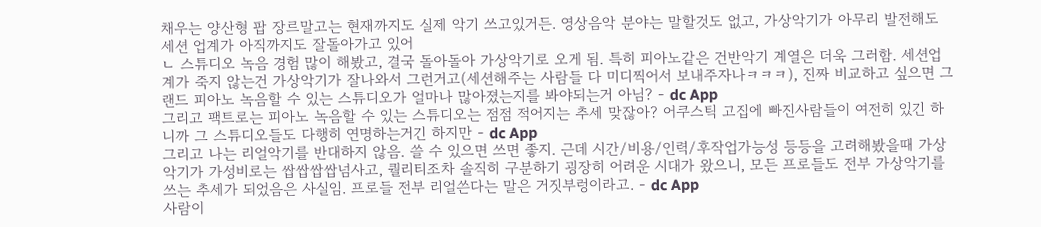채우는 양산형 팝 장르말고는 현재까지도 실제 악기 쓰고있거든. 영상음악 분야는 말할것도 없고, 가상악기가 아무리 발전해도 세션 업계가 아직까지도 잘돌아가고 있어
ㄴ 스튜디오 녹음 경험 많이 해봤고, 결국 돌아돌아 가상악기로 오게 됨. 특히 피아노같은 건반악기 계열은 더욱 그러함. 세션업계가 죽지 않는건 가상악기가 잘나와서 그런거고(세션해주는 사람들 다 미디찍어서 보내주자나ㅋㅋㅋ), 진짜 비교하고 싶으면 그랜드 피아노 녹음할 수 있는 스튜디오가 얼마나 많아졌는지를 봐야되는거 아님? - dc App
그리고 팩트로는 피아노 녹음할 수 있는 스튜디오는 점점 적어지는 추세 맞잖아? 어쿠스틱 고집에 빠진사람들이 여전히 있긴 하니까 그 스튜디오들도 다행히 연명하는거긴 하지만 - dc App
그리고 나는 리얼악기를 반대하지 않음. 쓸 수 있으면 쓰면 좋지. 근데 시간/비용/인력/후작업가능성 등등을 고려해봤을때 가상악기가 가성비로는 쌉쌉쌉쌉넘사고, 퀄리티조차 솔직히 구분하기 굉장히 어려운 시대가 왔으니, 모든 프로들도 전부 가상악기를 쓰는 추세가 되었음은 사실임. 프로들 전부 리얼쓴다는 말은 거짓부렁이라고. - dc App
사람이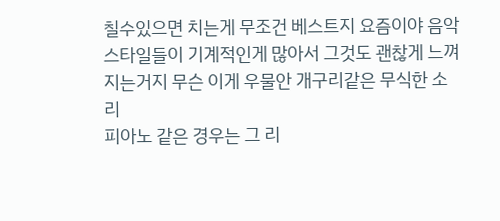칠수있으면 치는게 무조건 베스트지 요즘이야 음악스타일들이 기계적인게 많아서 그것도 괜찮게 느껴지는거지 무슨 이게 우물안 개구리같은 무식한 소리
피아노 같은 경우는 그 리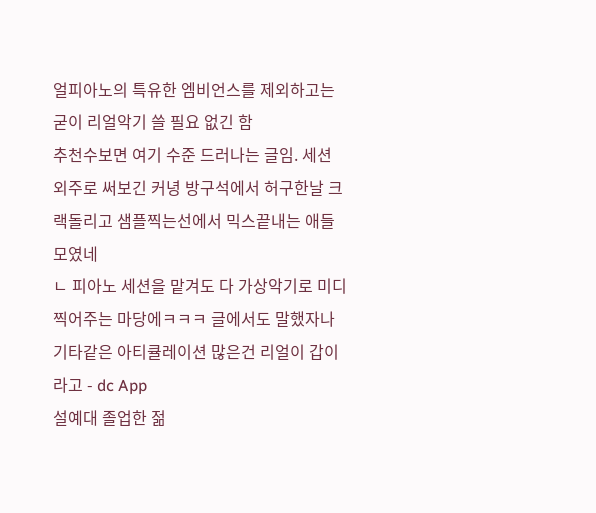얼피아노의 특유한 엠비언스를 제외하고는 굳이 리얼악기 쓸 필요 없긴 함
추천수보면 여기 수준 드러나는 글임. 세션 외주로 써보긴 커녕 방구석에서 허구한날 크랙돌리고 샘플찍는선에서 믹스끝내는 애들 모였네
ㄴ 피아노 세션을 맡겨도 다 가상악기로 미디찍어주는 마당에ㅋㅋㅋ 글에서도 말했자나 기타같은 아티큘레이션 많은건 리얼이 갑이라고 - dc App
설예대 졸업한 젊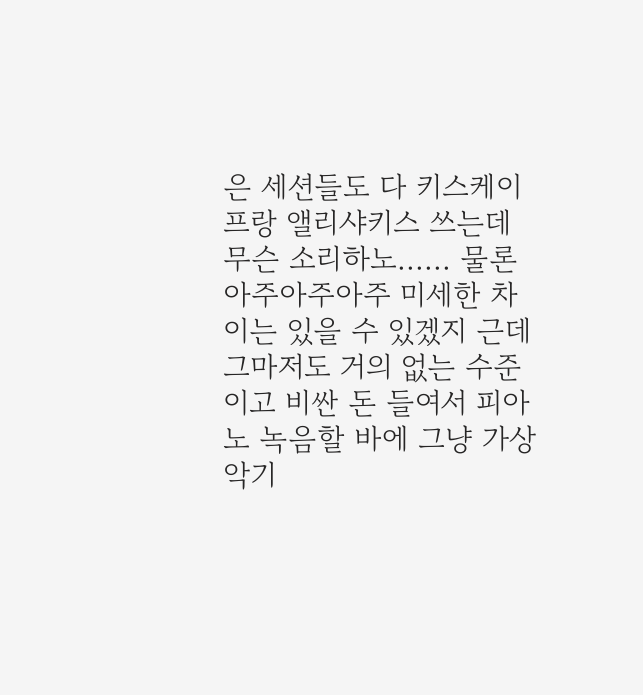은 세션들도 다 키스케이프랑 앨리샤키스 쓰는데 무슨 소리하노...... 물론 아주아주아주 미세한 차이는 있을 수 있겠지 근데 그마저도 거의 없는 수준이고 비싼 돈 들여서 피아노 녹음할 바에 그냥 가상악기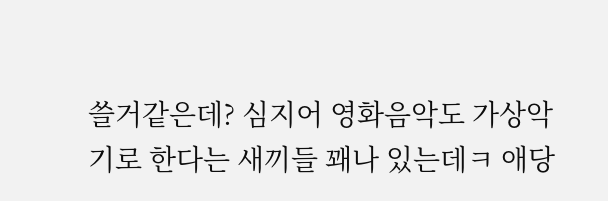쓸거같은데? 심지어 영화음악도 가상악기로 한다는 새끼들 꽤나 있는데ㅋ 애당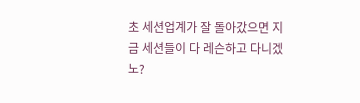초 세션업계가 잘 돌아갔으면 지금 세션들이 다 레슨하고 다니겠노?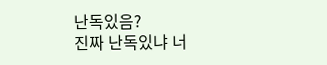난독있음?
진짜 난독있냐 너